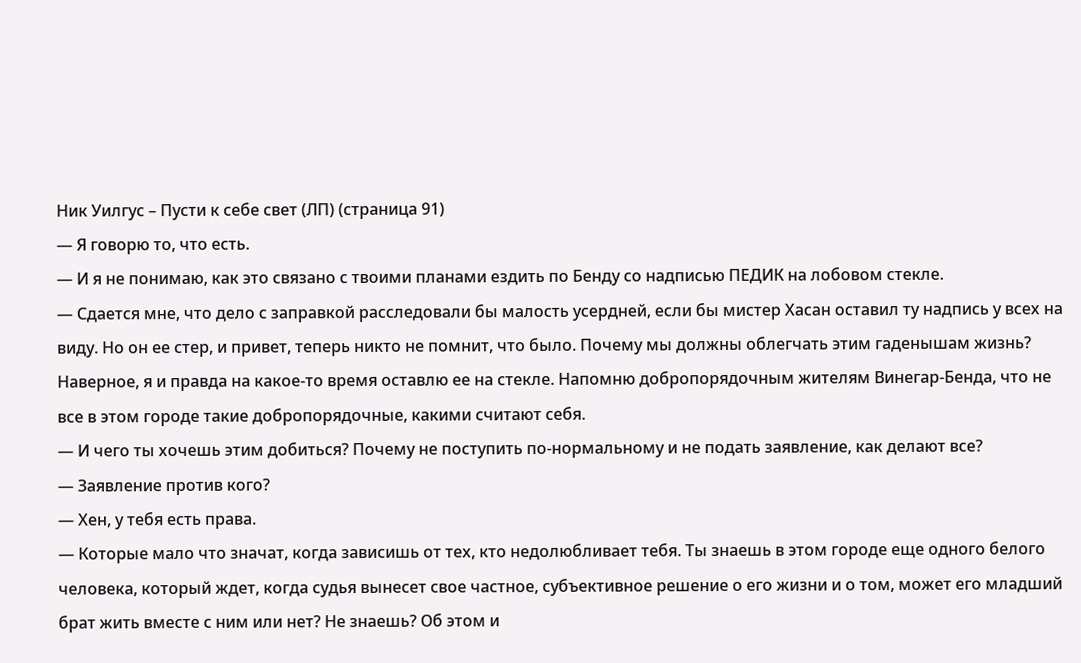Ник Уилгус – Пусти к себе свет (ЛП) (страница 91)
— Я говорю то, что есть.
— И я не понимаю, как это связано с твоими планами ездить по Бенду со надписью ПЕДИК на лобовом стекле.
— Сдается мне, что дело с заправкой расследовали бы малость усердней, если бы мистер Хасан оставил ту надпись у всех на виду. Но он ее стер, и привет, теперь никто не помнит, что было. Почему мы должны облегчать этим гаденышам жизнь? Наверное, я и правда на какое-то время оставлю ее на стекле. Напомню добропорядочным жителям Винегар-Бенда, что не все в этом городе такие добропорядочные, какими считают себя.
— И чего ты хочешь этим добиться? Почему не поступить по-нормальному и не подать заявление, как делают все?
— Заявление против кого?
— Хен, у тебя есть права.
— Которые мало что значат, когда зависишь от тех, кто недолюбливает тебя. Ты знаешь в этом городе еще одного белого человека, который ждет, когда судья вынесет свое частное, субъективное решение о его жизни и о том, может его младший брат жить вместе с ним или нет? Не знаешь? Об этом и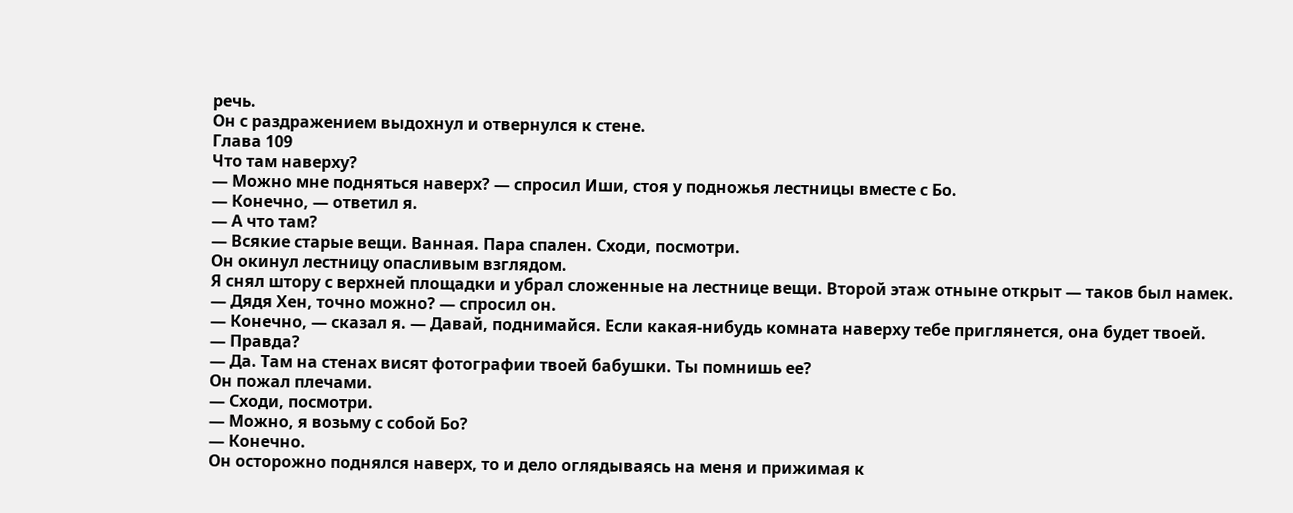речь.
Он с раздражением выдохнул и отвернулся к стене.
Глава 109
Что там наверху?
— Можно мне подняться наверх? — спросил Иши, стоя у подножья лестницы вместе с Бо.
— Конечно, — ответил я.
— А что там?
— Всякие старые вещи. Ванная. Пара спален. Сходи, посмотри.
Он окинул лестницу опасливым взглядом.
Я снял штору с верхней площадки и убрал сложенные на лестнице вещи. Второй этаж отныне открыт — таков был намек.
— Дядя Хен, точно можно? — спросил он.
— Конечно, — сказал я. — Давай, поднимайся. Если какая-нибудь комната наверху тебе приглянется, она будет твоей.
— Правда?
— Да. Там на стенах висят фотографии твоей бабушки. Ты помнишь ее?
Он пожал плечами.
— Сходи, посмотри.
— Можно, я возьму с собой Бо?
— Конечно.
Он осторожно поднялся наверх, то и дело оглядываясь на меня и прижимая к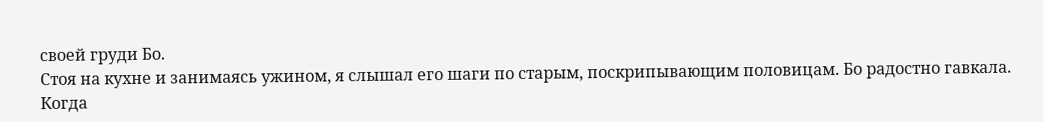своей груди Бо.
Стоя на кухне и занимаясь ужином, я слышал его шаги по старым, поскрипывающим половицам. Бо радостно гавкала.
Когда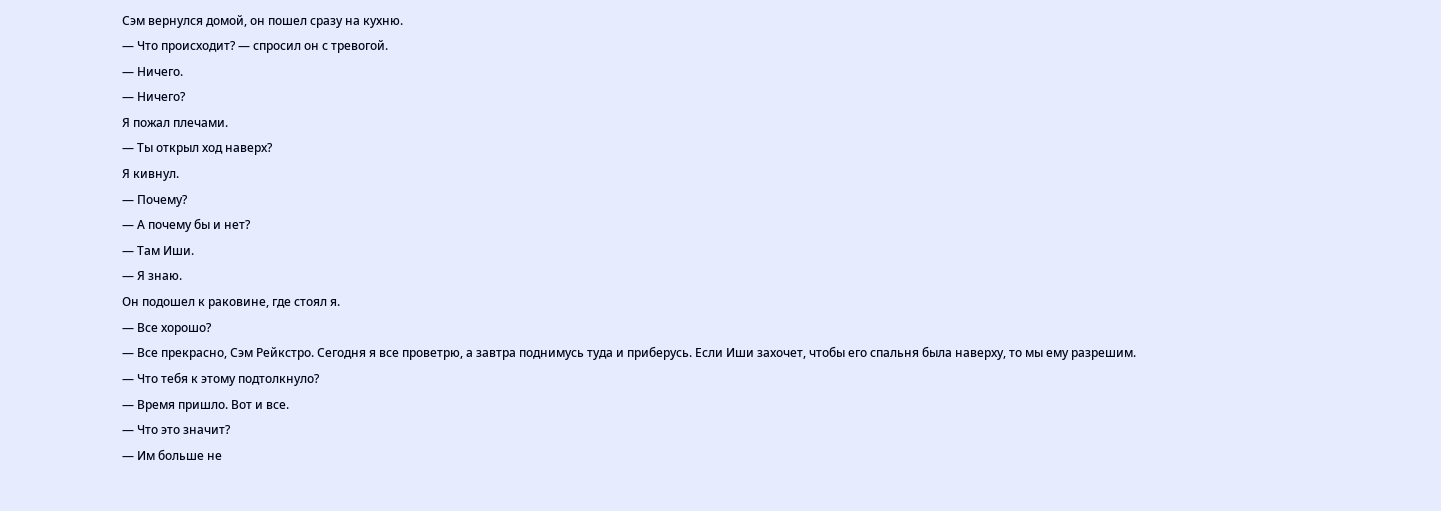Сэм вернулся домой, он пошел сразу на кухню.
— Что происходит? — спросил он с тревогой.
— Ничего.
— Ничего?
Я пожал плечами.
— Ты открыл ход наверх?
Я кивнул.
— Почему?
— А почему бы и нет?
— Там Иши.
— Я знаю.
Он подошел к раковине, где стоял я.
— Все хорошо?
— Все прекрасно, Сэм Рейкстро. Сегодня я все проветрю, а завтра поднимусь туда и приберусь. Если Иши захочет, чтобы его спальня была наверху, то мы ему разрешим.
— Что тебя к этому подтолкнуло?
— Время пришло. Вот и все.
— Что это значит?
— Им больше не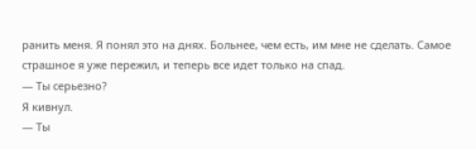ранить меня. Я понял это на днях. Больнее, чем есть, им мне не сделать. Самое страшное я уже пережил, и теперь все идет только на спад.
— Ты серьезно?
Я кивнул.
— Ты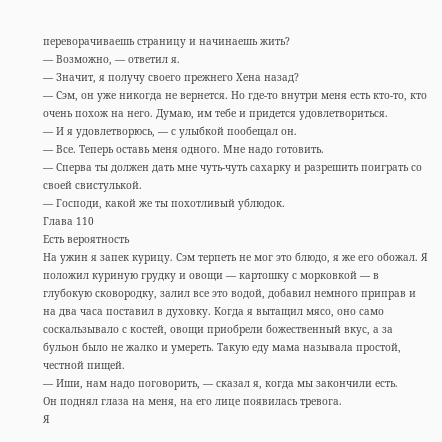переворачиваешь страницу и начинаешь жить?
— Возможно, — ответил я.
— Значит, я получу своего прежнего Хена назад?
— Сэм, он уже никогда не вернется. Но где-то внутри меня есть кто-то, кто очень похож на него. Думаю, им тебе и придется удовлетвориться.
— И я удовлетворюсь, — с улыбкой пообещал он.
— Все. Теперь оставь меня одного. Мне надо готовить.
— Сперва ты должен дать мне чуть-чуть сахарку и разрешить поиграть со своей свистулькой.
— Господи, какой же ты похотливый ублюдок.
Глава 110
Есть вероятность
На ужин я запек курицу. Сэм терпеть не мог это блюдо, я же его обожал. Я положил куриную грудку и овощи — картошку с морковкой — в глубокую сковородку, залил все это водой, добавил немного приправ и на два часа поставил в духовку. Когда я вытащил мясо, оно само соскальзывало с костей, овощи приобрели божественный вкус, а за бульон было не жалко и умереть. Такую еду мама называла простой, честной пищей.
— Иши, нам надо поговорить, — сказал я, когда мы закончили есть.
Он поднял глаза на меня, на его лице появилась тревога.
Я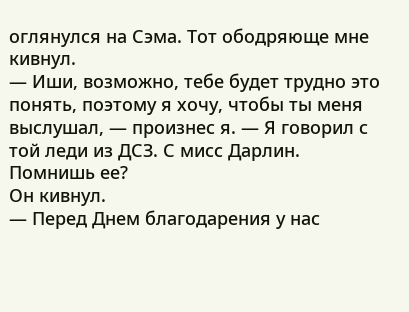оглянулся на Сэма. Тот ободряюще мне кивнул.
— Иши, возможно, тебе будет трудно это понять, поэтому я хочу, чтобы ты меня выслушал, — произнес я. — Я говорил с той леди из ДСЗ. С мисс Дарлин. Помнишь ее?
Он кивнул.
— Перед Днем благодарения у нас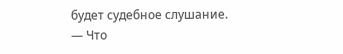будет судебное слушание.
— Что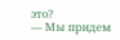это?
— Мы придем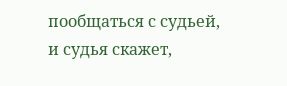пообщаться с судьей, и судья скажет,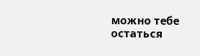можно тебе остаться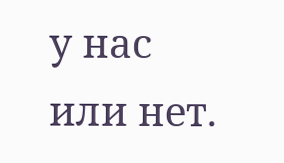у нас или нет.